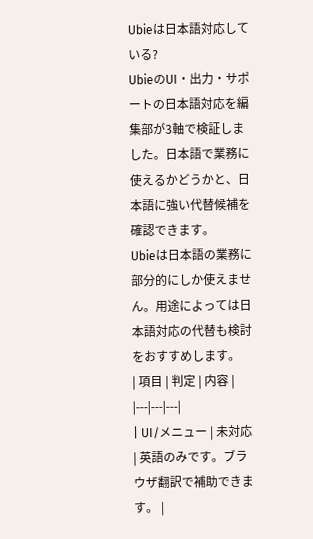Ubieは日本語対応している?
UbieのUI・出力・サポートの日本語対応を編集部が3軸で検証しました。日本語で業務に使えるかどうかと、日本語に強い代替候補を確認できます。
Ubieは日本語の業務に部分的にしか使えません。用途によっては日本語対応の代替も検討をおすすめします。
| 項目 | 判定 | 内容 |
|---|---|---|
| UI/メニュー | 未対応 | 英語のみです。ブラウザ翻訳で補助できます。 |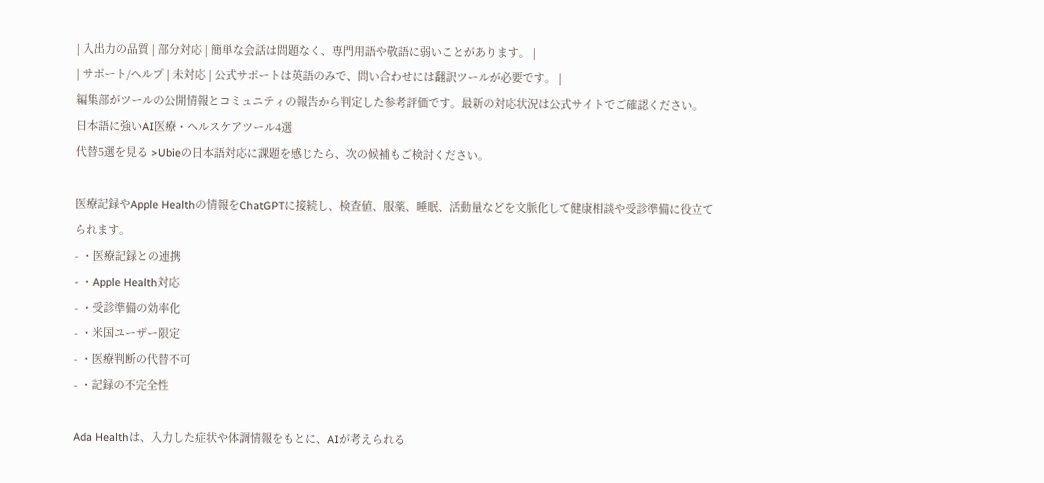| 入出力の品質 | 部分対応 | 簡単な会話は問題なく、専門用語や敬語に弱いことがあります。 |
| サポート/ヘルプ | 未対応 | 公式サポートは英語のみで、問い合わせには翻訳ツールが必要です。 |
編集部がツールの公開情報とコミュニティの報告から判定した参考評価です。最新の対応状況は公式サイトでご確認ください。
日本語に強いAI医療・ヘルスケアツール4選
代替5選を見る >Ubieの日本語対応に課題を感じたら、次の候補もご検討ください。

医療記録やApple Healthの情報をChatGPTに接続し、検査値、服薬、睡眠、活動量などを文脈化して健康相談や受診準備に役立てられます。
- ・医療記録との連携
- ・Apple Health対応
- ・受診準備の効率化
- ・米国ユーザー限定
- ・医療判断の代替不可
- ・記録の不完全性

Ada Healthは、入力した症状や体調情報をもとに、AIが考えられる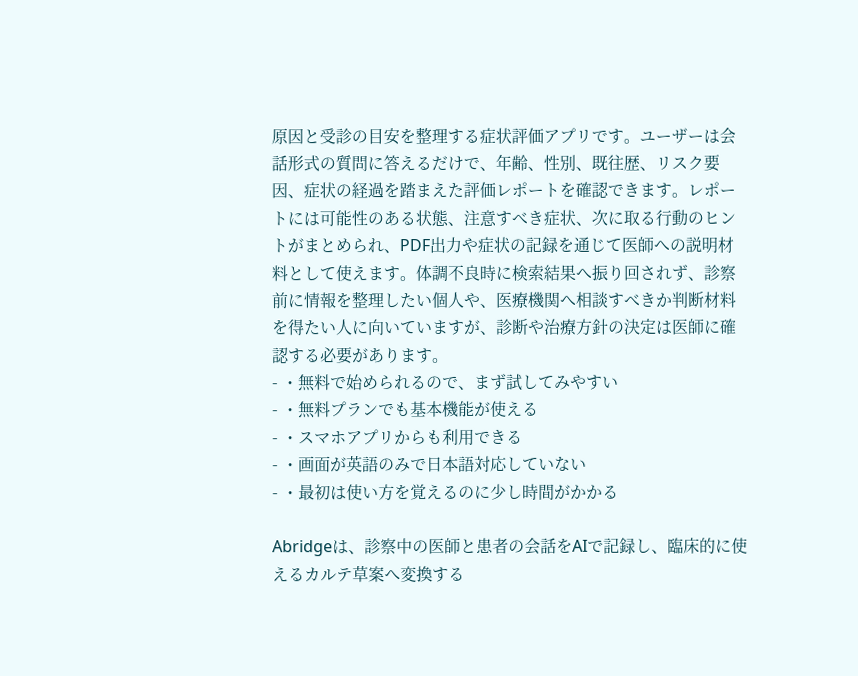原因と受診の目安を整理する症状評価アプリです。ユーザーは会話形式の質問に答えるだけで、年齢、性別、既往歴、リスク要因、症状の経過を踏まえた評価レポートを確認できます。レポートには可能性のある状態、注意すべき症状、次に取る行動のヒントがまとめられ、PDF出力や症状の記録を通じて医師への説明材料として使えます。体調不良時に検索結果へ振り回されず、診察前に情報を整理したい個人や、医療機関へ相談すべきか判断材料を得たい人に向いていますが、診断や治療方針の決定は医師に確認する必要があります。
- ・無料で始められるので、まず試してみやすい
- ・無料プランでも基本機能が使える
- ・スマホアプリからも利用できる
- ・画面が英語のみで日本語対応していない
- ・最初は使い方を覚えるのに少し時間がかかる

Abridgeは、診察中の医師と患者の会話をAIで記録し、臨床的に使えるカルテ草案へ変換する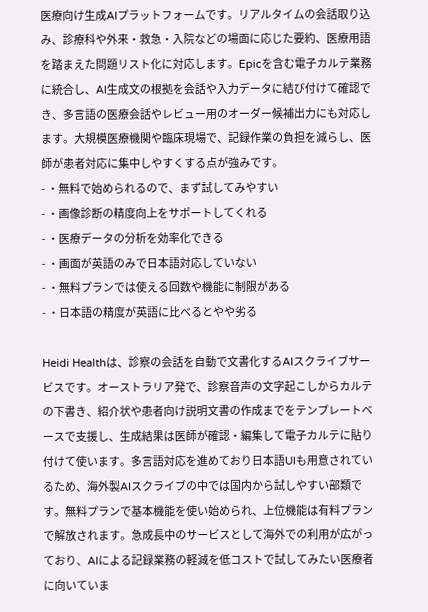医療向け生成AIプラットフォームです。リアルタイムの会話取り込み、診療科や外来・救急・入院などの場面に応じた要約、医療用語を踏まえた問題リスト化に対応します。Epicを含む電子カルテ業務に統合し、AI生成文の根拠を会話や入力データに結び付けて確認でき、多言語の医療会話やレビュー用のオーダー候補出力にも対応します。大規模医療機関や臨床現場で、記録作業の負担を減らし、医師が患者対応に集中しやすくする点が強みです。
- ・無料で始められるので、まず試してみやすい
- ・画像診断の精度向上をサポートしてくれる
- ・医療データの分析を効率化できる
- ・画面が英語のみで日本語対応していない
- ・無料プランでは使える回数や機能に制限がある
- ・日本語の精度が英語に比べるとやや劣る

Heidi Healthは、診察の会話を自動で文書化するAIスクライブサービスです。オーストラリア発で、診察音声の文字起こしからカルテの下書き、紹介状や患者向け説明文書の作成までをテンプレートベースで支援し、生成結果は医師が確認・編集して電子カルテに貼り付けて使います。多言語対応を進めており日本語UIも用意されているため、海外製AIスクライブの中では国内から試しやすい部類です。無料プランで基本機能を使い始められ、上位機能は有料プランで解放されます。急成長中のサービスとして海外での利用が広がっており、AIによる記録業務の軽減を低コストで試してみたい医療者に向いていま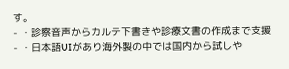す。
- ・診察音声からカルテ下書きや診療文書の作成まで支援
- ・日本語UIがあり海外製の中では国内から試しや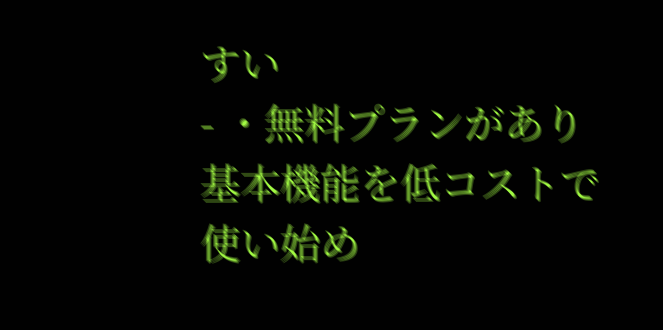すい
- ・無料プランがあり基本機能を低コストで使い始め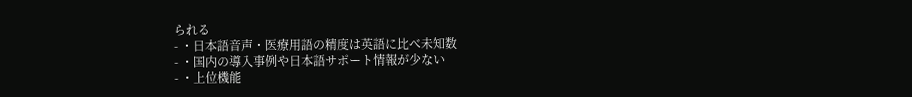られる
- ・日本語音声・医療用語の精度は英語に比べ未知数
- ・国内の導入事例や日本語サポート情報が少ない
- ・上位機能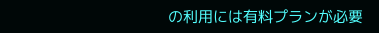の利用には有料プランが必要